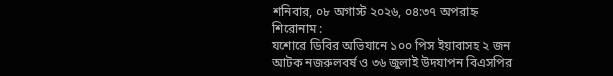শনিবার, ০৮ অগাস্ট ২০২৬, ০৪:৩৭ অপরাহ্ন
শিরোনাম :
যশোরে ডিবির অভিযানে ১০০ পিস ইয়াবাসহ ২ জন আটক নজরুলবর্ষ ও ৩৬ জুলাই উদযাপন বিএসপির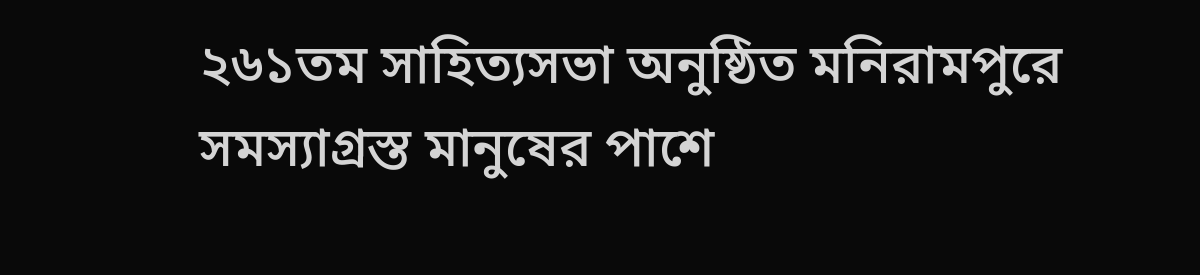২৬১তম সাহিত্যসভা অনুষ্ঠিত মনিরামপুরে সমস্যাগ্রস্ত মানুষের পাশে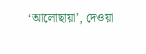‘আলোছায়া’, দেওয়া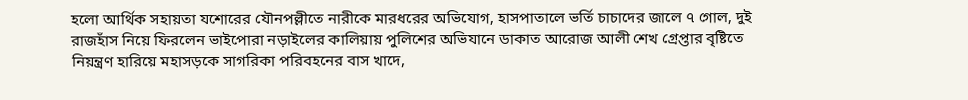হলো আর্থিক সহায়তা যশোরের যৌনপল্লীতে নারীকে মারধরের অভিযোগ, হাসপাতালে ভর্তি চাচাদের জালে ৭ গোল, দুই রাজহাঁস নিয়ে ফিরলেন ভাইপোরা নড়াইলের কালিয়ায় পুলিশের অভিযানে ডাকাত আরোজ আলী শেখ গ্রেপ্তার বৃষ্টিতে নিয়ন্ত্রণ হারিয়ে মহাসড়কে সাগরিকা পরিবহনের বাস খাদে,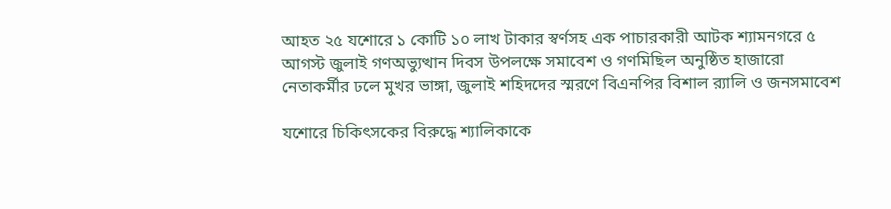আহত ২৫ যশোরে ১ কোটি ১০ লাখ টাকার স্বর্ণসহ এক পাচারকারী আটক শ্যামনগরে ৫ আগস্ট জুলাই গণঅভ্যুত্থান দিবস উপলক্ষে সমাবেশ ও গণমিছিল অনুষ্ঠিত হাজারো নেতাকর্মীর ঢলে মুখর ভাঙ্গা, জুলাই শহিদদের স্মরণে বিএনপির বিশাল র‍্যালি ও জনসমাবেশ

যশোরে চিকিৎসকের বিরুদ্ধে শ্যালিকাকে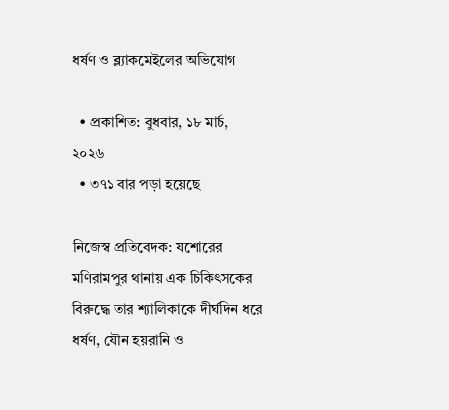ধর্ষণ ও ব্ল্যাকমেইলের অভিযোগ

  • প্রকাশিত: বুধবার, ১৮ মার্চ, ২০২৬
  • ৩৭১ বার পড়া হয়েছে

নিজেস্ব প্রতিবেদক: যশোরের মণিরামপুর থানায় এক চিকিৎসকের বিরুদ্ধে তার শ্যালিকাকে দীর্ঘদিন ধরে ধর্ষণ, যৌন হয়রানি ও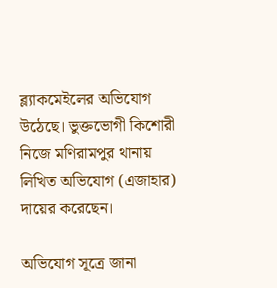ব্ল্যাকমেইলের অভিযোগ উঠেছে। ভুক্তভোগী কিশোরী নিজে মণিরামপুর থানায় লিখিত অভিযোগ (এজাহার) দায়ের করেছেন।

অভিযোগ সূত্রে জানা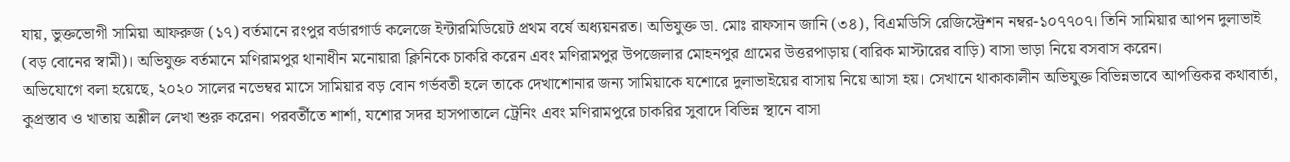যায়, ভুক্তভোগী সামিয়া আফরুজ (১৭) বর্তমানে রংপুর বর্ডারগার্ড কলেজে ইন্টারমিডিয়েট প্রথম বর্ষে অধ্যয়নরত। অভিযুক্ত ডা. মোঃ রাফসান জানি (৩৪), বিএমডিসি রেজিস্ট্রেশন নম্বর-১০৭৭০৭। তিনি সামিয়ার আপন দুলাভাই (বড় বোনের স্বামী)। অভিযুক্ত বর্তমানে মণিরামপুর থানাধীন মনোয়ারা ক্লিনিকে চাকরি করেন এবং মণিরামপুর উপজেলার মোহনপুর গ্রামের উত্তরপাড়ায় (বারিক মাস্টারের বাড়ি) বাসা ভাড়া নিয়ে বসবাস করেন।
অভিযোগে বলা হয়েছে, ২০২০ সালের নভেম্বর মাসে সামিয়ার বড় বোন গর্ভবতী হলে তাকে দেখাশোনার জন্য সামিয়াকে যশোরে দুলাভাইয়ের বাসায় নিয়ে আসা হয়। সেখানে থাকাকালীন অভিযুক্ত বিভিন্নভাবে আপত্তিকর কথাবার্তা, কুপ্রস্তাব ও খাতায় অশ্লীল লেখা শুরু করেন। পরবর্তীতে শার্শা, যশোর সদর হাসপাতালে ট্রেনিং এবং মণিরামপুরে চাকরির সুবাদে বিভিন্ন স্থানে বাসা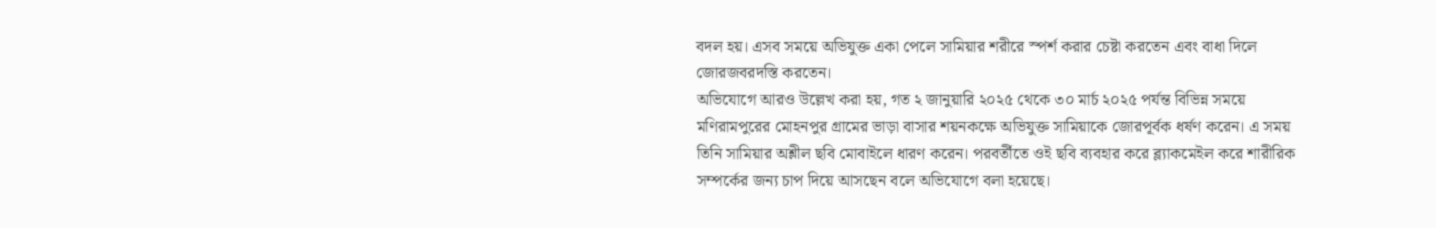বদল হয়। এসব সময়ে অভিযুক্ত একা পেলে সামিয়ার শরীরে স্পর্শ করার চেষ্টা করতেন এবং বাধা দিলে জোরজবরদস্তি করতেন।
অভিযোগে আরও উল্লেখ করা হয়, গত ২ জানুয়ারি ২০২৫ থেকে ৩০ মার্চ ২০২৫ পর্যন্ত বিভিন্ন সময়ে মণিরামপুরের মোহনপুর গ্রামের ভাড়া বাসার শয়নকক্ষে অভিযুক্ত সামিয়াকে জোরপূর্বক ধর্ষণ করেন। এ সময় তিনি সামিয়ার অশ্লীল ছবি মোবাইলে ধারণ করেন। পরবর্তীতে ওই ছবি ব্যবহার করে ব্ল্যাকমেইল করে শারীরিক সম্পর্কের জন্য চাপ দিয়ে আসছেন বলে অভিযোগে বলা হয়েছে।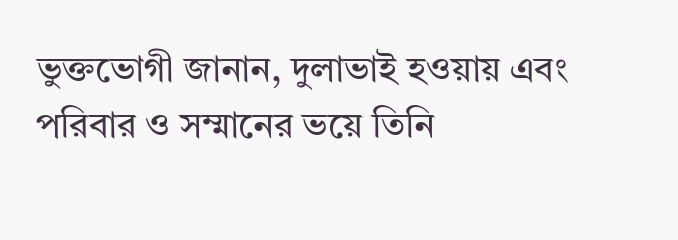ভুক্তভোগী জানান, দুলাভাই হওয়ায় এবং পরিবার ও সম্মানের ভয়ে তিনি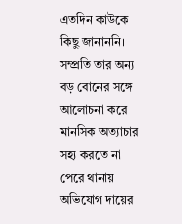এতদিন কাউকে কিছু জানাননি। সম্প্রতি তার অন্য বড় বোনের সঙ্গে আলোচনা করে মানসিক অত্যাচার সহ্য করতে না পেরে থানায় অভিযোগ দায়ের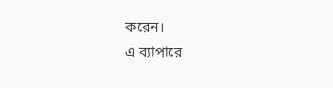করেন।
এ ব্যাপারে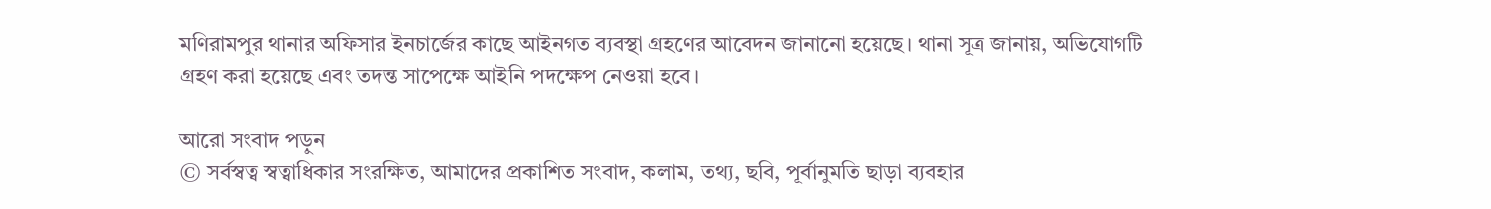মণিরামপুর থানার অফিসার ইনচার্জের কাছে আইনগত ব্যবস্থা গ্রহণের আবেদন জানানো হয়েছে। থানা সূত্র জানায়, অভিযোগটি গ্রহণ করা হয়েছে এবং তদন্ত সাপেক্ষে আইনি পদক্ষেপ নেওয়া হবে।

আরো সংবাদ পড়ুন
© সর্বস্বত্ব স্বত্বাধিকার সংরক্ষিত, আমাদের প্রকাশিত সংবাদ, কলাম, তথ্য, ছবি, পূর্বানুমতি ছাড়া ব্যবহার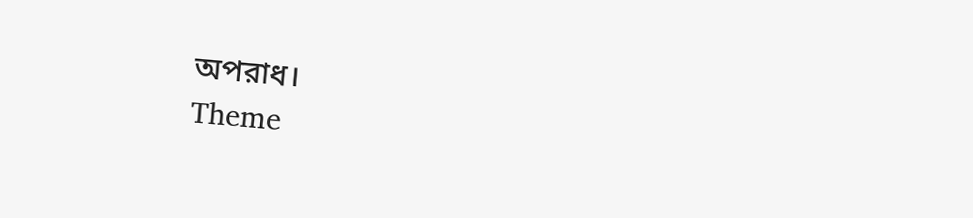অপরাধ।
Theme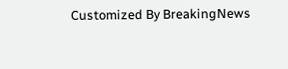Customized By BreakingNews